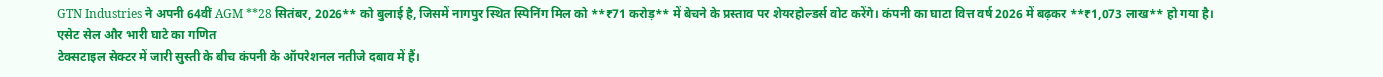GTN Industries ने अपनी 64वीं AGM **28 सितंबर, 2026** को बुलाई है, जिसमें नागपुर स्थित स्पिनिंग मिल को **₹71 करोड़** में बेचने के प्रस्ताव पर शेयरहोल्डर्स वोट करेंगे। कंपनी का घाटा वित्त वर्ष 2026 में बढ़कर **₹1,073 लाख** हो गया है।
एसेट सेल और भारी घाटे का गणित
टेक्सटाइल सेक्टर में जारी सुस्ती के बीच कंपनी के ऑपरेशनल नतीजे दबाव में हैं।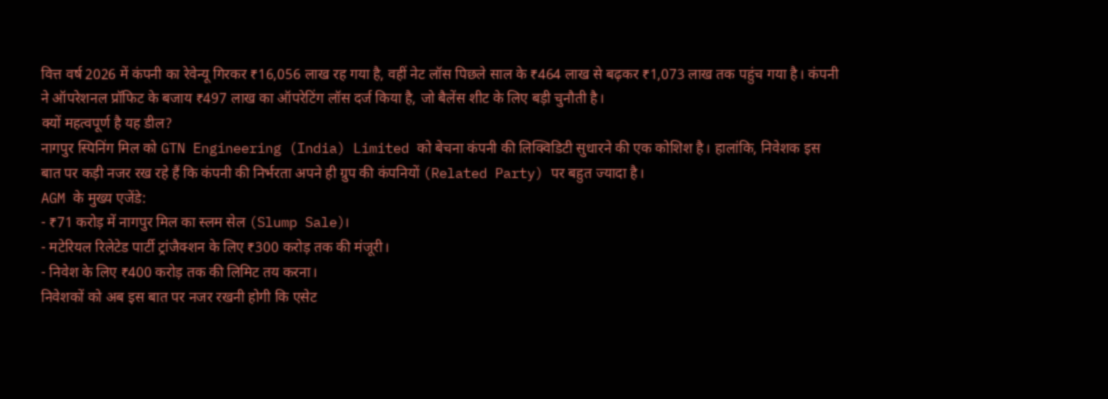वित्त वर्ष 2026 में कंपनी का रेवेन्यू गिरकर ₹16,056 लाख रह गया है, वहीं नेट लॉस पिछले साल के ₹464 लाख से बढ़कर ₹1,073 लाख तक पहुंच गया है। कंपनी ने ऑपरेशनल प्रॉफिट के बजाय ₹497 लाख का ऑपरेटिंग लॉस दर्ज किया है, जो बैलेंस शीट के लिए बड़ी चुनौती है।
क्यों महत्वपूर्ण है यह डील?
नागपुर स्पिनिंग मिल को GTN Engineering (India) Limited को बेचना कंपनी की लिक्विडिटी सुधारने की एक कोशिश है। हालांकि, निवेशक इस बात पर कड़ी नजर रख रहे हैं कि कंपनी की निर्भरता अपने ही ग्रुप की कंपनियों (Related Party) पर बहुत ज्यादा है।
AGM के मुख्य एजेंडे:
- ₹71 करोड़ में नागपुर मिल का स्लम सेल (Slump Sale)।
- मटेरियल रिलेटेड पार्टी ट्रांजैक्शन के लिए ₹300 करोड़ तक की मंजूरी।
- निवेश के लिए ₹400 करोड़ तक की लिमिट तय करना।
निवेशकों को अब इस बात पर नजर रखनी होगी कि एसेट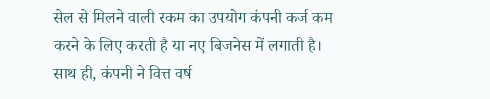सेल से मिलने वाली रकम का उपयोग कंपनी कर्ज कम करने के लिए करती है या नए बिजनेस में लगाती है। साथ ही, कंपनी ने वित्त वर्ष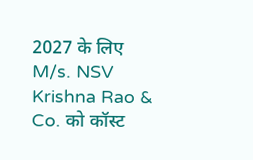2027 के लिए M/s. NSV Krishna Rao & Co. को कॉस्ट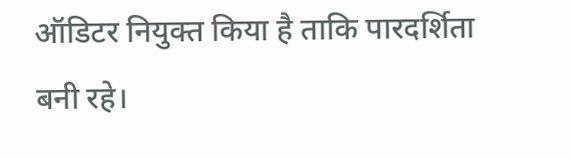ऑडिटर नियुक्त किया है ताकि पारदर्शिता बनी रहे।